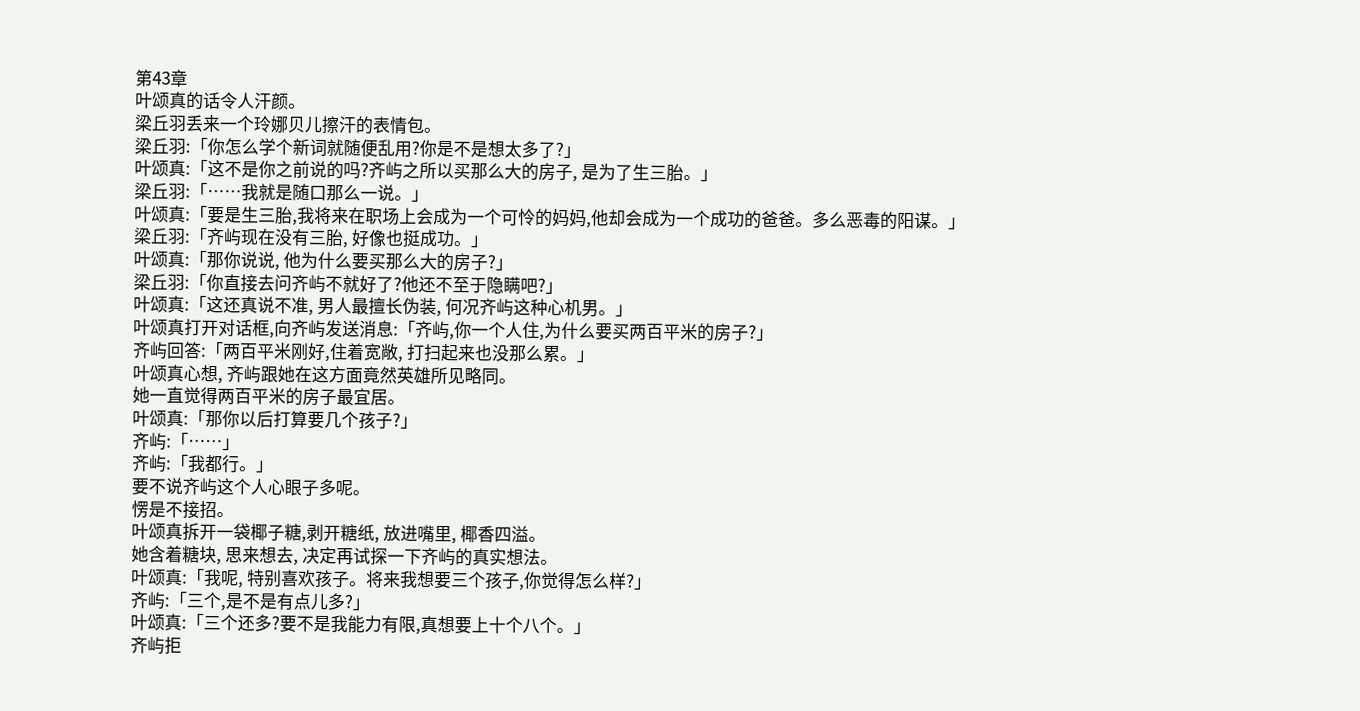第43章
叶颂真的话令人汗颜。
梁丘羽丢来一个玲娜贝儿擦汗的表情包。
梁丘羽:「你怎么学个新词就随便乱用?你是不是想太多了?」
叶颂真:「这不是你之前说的吗?齐屿之所以买那么大的房子, 是为了生三胎。」
梁丘羽:「……我就是随口那么一说。」
叶颂真:「要是生三胎,我将来在职场上会成为一个可怜的妈妈,他却会成为一个成功的爸爸。多么恶毒的阳谋。」
梁丘羽:「齐屿现在没有三胎, 好像也挺成功。」
叶颂真:「那你说说, 他为什么要买那么大的房子?」
梁丘羽:「你直接去问齐屿不就好了?他还不至于隐瞒吧?」
叶颂真:「这还真说不准, 男人最擅长伪装, 何况齐屿这种心机男。」
叶颂真打开对话框,向齐屿发送消息:「齐屿,你一个人住,为什么要买两百平米的房子?」
齐屿回答:「两百平米刚好,住着宽敞, 打扫起来也没那么累。」
叶颂真心想, 齐屿跟她在这方面竟然英雄所见略同。
她一直觉得两百平米的房子最宜居。
叶颂真:「那你以后打算要几个孩子?」
齐屿:「……」
齐屿:「我都行。」
要不说齐屿这个人心眼子多呢。
愣是不接招。
叶颂真拆开一袋椰子糖,剥开糖纸, 放进嘴里, 椰香四溢。
她含着糖块, 思来想去, 决定再试探一下齐屿的真实想法。
叶颂真:「我呢, 特别喜欢孩子。将来我想要三个孩子,你觉得怎么样?」
齐屿:「三个,是不是有点儿多?」
叶颂真:「三个还多?要不是我能力有限,真想要上十个八个。」
齐屿拒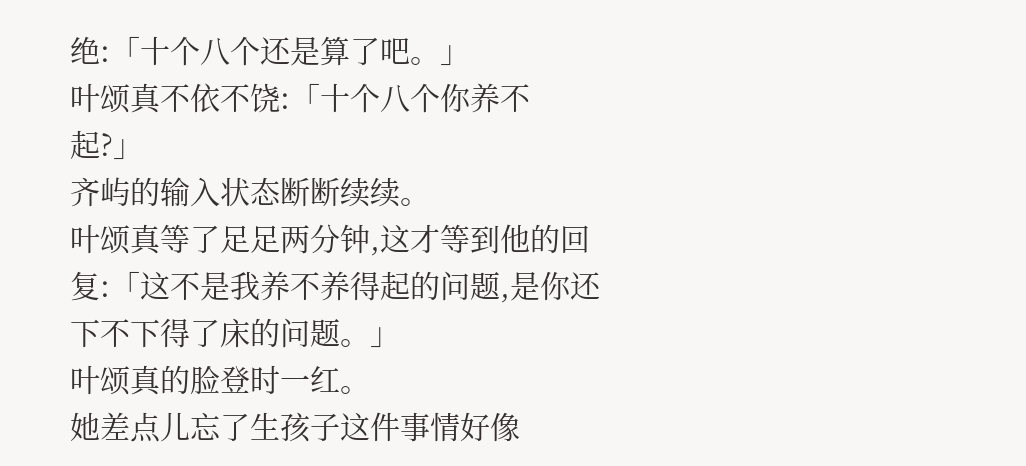绝:「十个八个还是算了吧。」
叶颂真不依不饶:「十个八个你养不起?」
齐屿的输入状态断断续续。
叶颂真等了足足两分钟,这才等到他的回复:「这不是我养不养得起的问题,是你还下不下得了床的问题。」
叶颂真的脸登时一红。
她差点儿忘了生孩子这件事情好像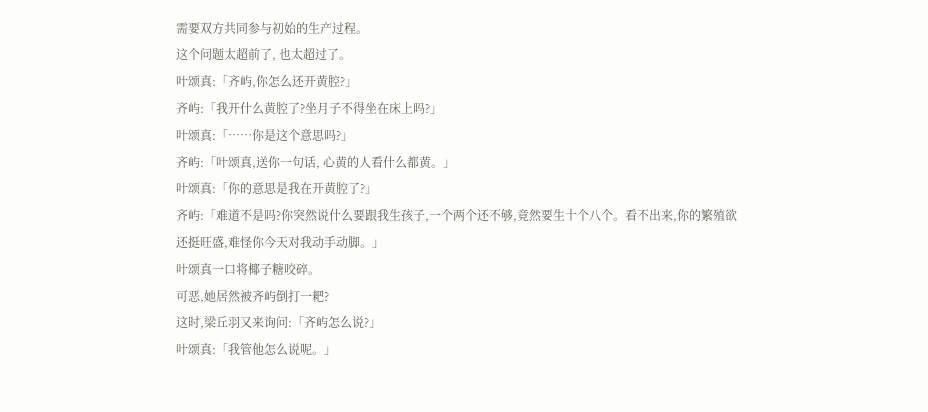需要双方共同参与初始的生产过程。
这个问题太超前了, 也太超过了。
叶颂真:「齐屿,你怎么还开黄腔?」
齐屿:「我开什么黄腔了?坐月子不得坐在床上吗?」
叶颂真:「……你是这个意思吗?」
齐屿:「叶颂真,送你一句话, 心黄的人看什么都黄。」
叶颂真:「你的意思是我在开黄腔了?」
齐屿:「难道不是吗?你突然说什么要跟我生孩子,一个两个还不够,竟然要生十个八个。看不出来,你的繁殖欲还挺旺盛,难怪你今天对我动手动脚。」
叶颂真一口将椰子糖咬碎。
可恶,她居然被齐屿倒打一耙?
这时,梁丘羽又来询问:「齐屿怎么说?」
叶颂真:「我管他怎么说呢。」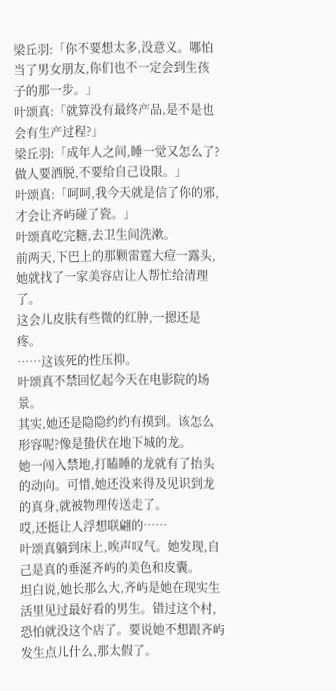梁丘羽:「你不要想太多,没意义。哪怕当了男女朋友,你们也不一定会到生孩子的那一步。」
叶颂真:「就算没有最终产品,是不是也会有生产过程?」
梁丘羽:「成年人之间,睡一觉又怎么了?做人要洒脱,不要给自己设限。」
叶颂真:「呵呵,我今天就是信了你的邪,才会让齐屿碰了瓷。」
叶颂真吃完糖,去卫生间洗漱。
前两天,下巴上的那颗雷霆大痘一露头,她就找了一家美容店让人帮忙给清理了。
这会儿皮肤有些微的红肿,一摁还是疼。
……这该死的性压抑。
叶颂真不禁回忆起今天在电影院的场景。
其实,她还是隐隐约约有摸到。该怎么形容呢?像是蛰伏在地下城的龙。
她一闯入禁地,打瞌睡的龙就有了抬头的动向。可惜,她还没来得及见识到龙的真身,就被物理传送走了。
哎,还挺让人浮想联翩的……
叶颂真躺到床上,唉声叹气。她发现,自己是真的垂涎齐屿的美色和皮囊。
坦白说,她长那么大,齐屿是她在现实生活里见过最好看的男生。错过这个村,恐怕就没这个店了。要说她不想跟齐屿发生点儿什么,那太假了。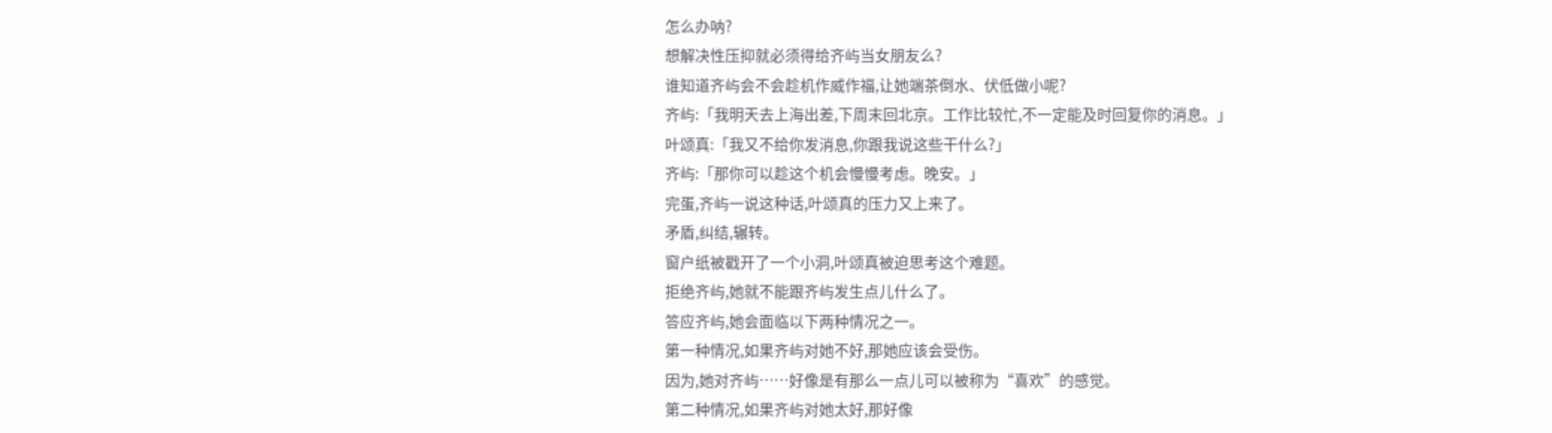怎么办呐?
想解决性压抑就必须得给齐屿当女朋友么?
谁知道齐屿会不会趁机作威作福,让她端茶倒水、伏低做小呢?
齐屿:「我明天去上海出差,下周末回北京。工作比较忙,不一定能及时回复你的消息。」
叶颂真:「我又不给你发消息,你跟我说这些干什么?」
齐屿:「那你可以趁这个机会慢慢考虑。晚安。」
完蛋,齐屿一说这种话,叶颂真的压力又上来了。
矛盾,纠结,辗转。
窗户纸被戳开了一个小洞,叶颂真被迫思考这个难题。
拒绝齐屿,她就不能跟齐屿发生点儿什么了。
答应齐屿,她会面临以下两种情况之一。
第一种情况,如果齐屿对她不好,那她应该会受伤。
因为,她对齐屿……好像是有那么一点儿可以被称为“喜欢”的感觉。
第二种情况,如果齐屿对她太好,那好像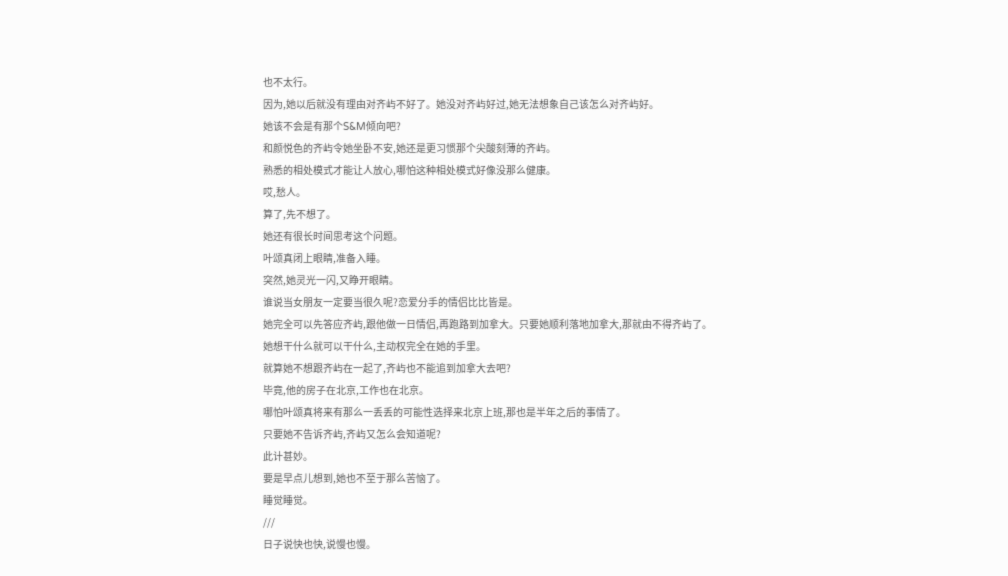也不太行。
因为,她以后就没有理由对齐屿不好了。她没对齐屿好过,她无法想象自己该怎么对齐屿好。
她该不会是有那个S&M倾向吧?
和颜悦色的齐屿令她坐卧不安,她还是更习惯那个尖酸刻薄的齐屿。
熟悉的相处模式才能让人放心,哪怕这种相处模式好像没那么健康。
哎,愁人。
算了,先不想了。
她还有很长时间思考这个问题。
叶颂真闭上眼睛,准备入睡。
突然,她灵光一闪,又睁开眼睛。
谁说当女朋友一定要当很久呢?恋爱分手的情侣比比皆是。
她完全可以先答应齐屿,跟他做一日情侣,再跑路到加拿大。只要她顺利落地加拿大,那就由不得齐屿了。
她想干什么就可以干什么,主动权完全在她的手里。
就算她不想跟齐屿在一起了,齐屿也不能追到加拿大去吧?
毕竟,他的房子在北京,工作也在北京。
哪怕叶颂真将来有那么一丢丢的可能性选择来北京上班,那也是半年之后的事情了。
只要她不告诉齐屿,齐屿又怎么会知道呢?
此计甚妙。
要是早点儿想到,她也不至于那么苦恼了。
睡觉睡觉。
///
日子说快也快,说慢也慢。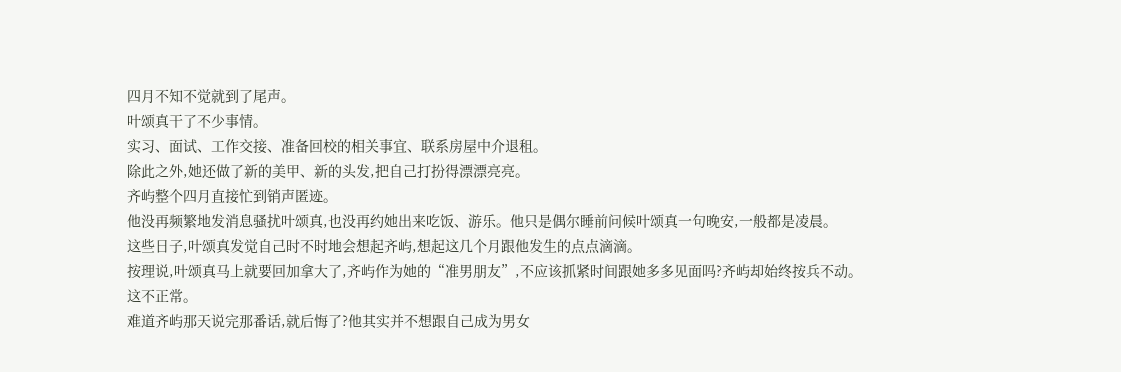四月不知不觉就到了尾声。
叶颂真干了不少事情。
实习、面试、工作交接、准备回校的相关事宜、联系房屋中介退租。
除此之外,她还做了新的美甲、新的头发,把自己打扮得漂漂亮亮。
齐屿整个四月直接忙到销声匿迹。
他没再频繁地发消息骚扰叶颂真,也没再约她出来吃饭、游乐。他只是偶尔睡前问候叶颂真一句晚安,一般都是凌晨。
这些日子,叶颂真发觉自己时不时地会想起齐屿,想起这几个月跟他发生的点点滴滴。
按理说,叶颂真马上就要回加拿大了,齐屿作为她的“准男朋友”,不应该抓紧时间跟她多多见面吗?齐屿却始终按兵不动。
这不正常。
难道齐屿那天说完那番话,就后悔了?他其实并不想跟自己成为男女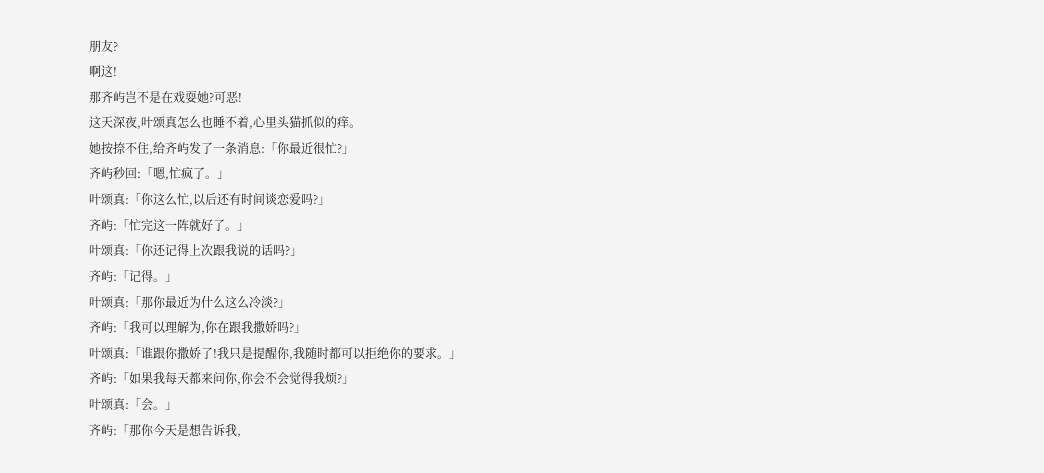朋友?
啊这!
那齐屿岂不是在戏耍她?可恶!
这天深夜,叶颂真怎么也睡不着,心里头猫抓似的痒。
她按捺不住,给齐屿发了一条消息:「你最近很忙?」
齐屿秒回:「嗯,忙疯了。」
叶颂真:「你这么忙,以后还有时间谈恋爱吗?」
齐屿:「忙完这一阵就好了。」
叶颂真:「你还记得上次跟我说的话吗?」
齐屿:「记得。」
叶颂真:「那你最近为什么这么冷淡?」
齐屿:「我可以理解为,你在跟我撒娇吗?」
叶颂真:「谁跟你撒娇了!我只是提醒你,我随时都可以拒绝你的要求。」
齐屿:「如果我每天都来问你,你会不会觉得我烦?」
叶颂真:「会。」
齐屿:「那你今天是想告诉我,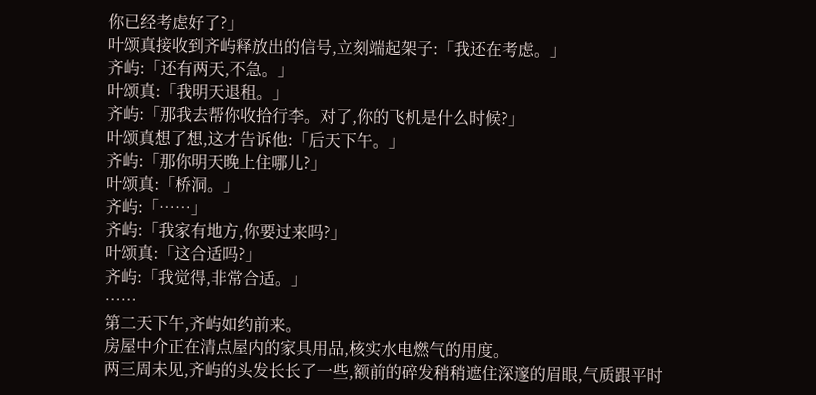你已经考虑好了?」
叶颂真接收到齐屿释放出的信号,立刻端起架子:「我还在考虑。」
齐屿:「还有两天,不急。」
叶颂真:「我明天退租。」
齐屿:「那我去帮你收拾行李。对了,你的飞机是什么时候?」
叶颂真想了想,这才告诉他:「后天下午。」
齐屿:「那你明天晚上住哪儿?」
叶颂真:「桥洞。」
齐屿:「……」
齐屿:「我家有地方,你要过来吗?」
叶颂真:「这合适吗?」
齐屿:「我觉得,非常合适。」
……
第二天下午,齐屿如约前来。
房屋中介正在清点屋内的家具用品,核实水电燃气的用度。
两三周未见,齐屿的头发长长了一些,额前的碎发稍稍遮住深邃的眉眼,气质跟平时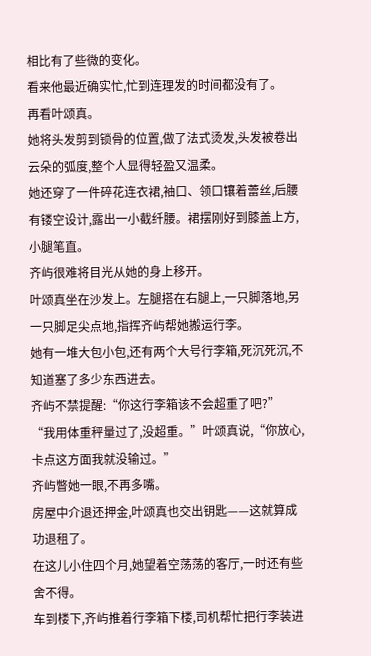相比有了些微的变化。
看来他最近确实忙,忙到连理发的时间都没有了。
再看叶颂真。
她将头发剪到锁骨的位置,做了法式烫发,头发被卷出云朵的弧度,整个人显得轻盈又温柔。
她还穿了一件碎花连衣裙,袖口、领口镶着蕾丝,后腰有镂空设计,露出一小截纤腰。裙摆刚好到膝盖上方,小腿笔直。
齐屿很难将目光从她的身上移开。
叶颂真坐在沙发上。左腿搭在右腿上,一只脚落地,另一只脚足尖点地,指挥齐屿帮她搬运行李。
她有一堆大包小包,还有两个大号行李箱,死沉死沉,不知道塞了多少东西进去。
齐屿不禁提醒:“你这行李箱该不会超重了吧?”
“我用体重秤量过了,没超重。”叶颂真说,“你放心,卡点这方面我就没输过。”
齐屿瞥她一眼,不再多嘴。
房屋中介退还押金,叶颂真也交出钥匙——这就算成功退租了。
在这儿小住四个月,她望着空荡荡的客厅,一时还有些舍不得。
车到楼下,齐屿推着行李箱下楼,司机帮忙把行李装进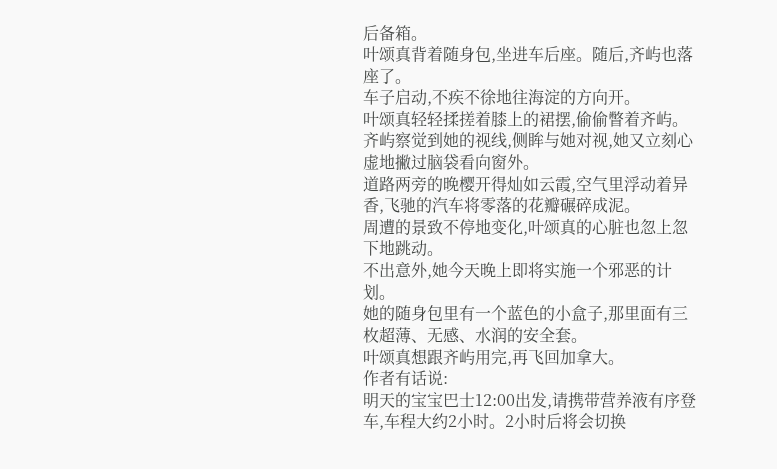后备箱。
叶颂真背着随身包,坐进车后座。随后,齐屿也落座了。
车子启动,不疾不徐地往海淀的方向开。
叶颂真轻轻揉搓着膝上的裙摆,偷偷瞥着齐屿。
齐屿察觉到她的视线,侧眸与她对视,她又立刻心虚地撇过脑袋看向窗外。
道路两旁的晚樱开得灿如云霞,空气里浮动着异香,飞驰的汽车将零落的花瓣碾碎成泥。
周遭的景致不停地变化,叶颂真的心脏也忽上忽下地跳动。
不出意外,她今天晚上即将实施一个邪恶的计划。
她的随身包里有一个蓝色的小盒子,那里面有三枚超薄、无感、水润的安全套。
叶颂真想跟齐屿用完,再飞回加拿大。
作者有话说:
明天的宝宝巴士12:00出发,请携带营养液有序登车,车程大约2小时。2小时后将会切换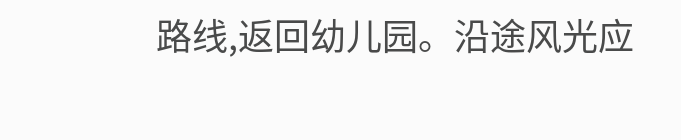路线,返回幼儿园。沿途风光应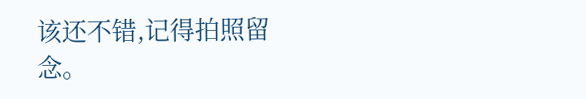该还不错,记得拍照留念。